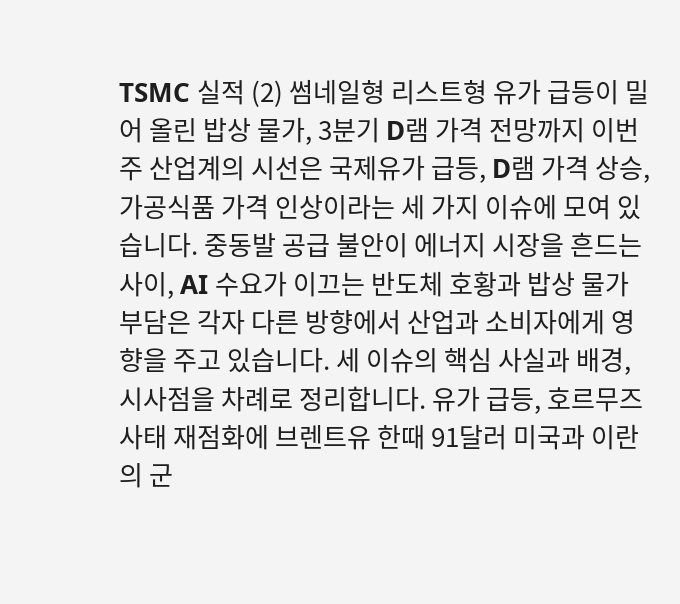TSMC 실적 (2) 썸네일형 리스트형 유가 급등이 밀어 올린 밥상 물가, 3분기 D램 가격 전망까지 이번 주 산업계의 시선은 국제유가 급등, D램 가격 상승, 가공식품 가격 인상이라는 세 가지 이슈에 모여 있습니다. 중동발 공급 불안이 에너지 시장을 흔드는 사이, AI 수요가 이끄는 반도체 호황과 밥상 물가 부담은 각자 다른 방향에서 산업과 소비자에게 영향을 주고 있습니다. 세 이슈의 핵심 사실과 배경, 시사점을 차례로 정리합니다. 유가 급등, 호르무즈 사태 재점화에 브렌트유 한때 91달러 미국과 이란의 군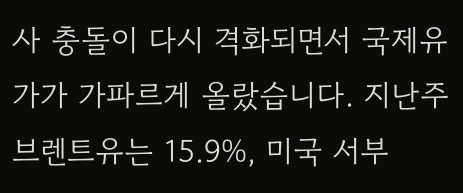사 충돌이 다시 격화되면서 국제유가가 가파르게 올랐습니다. 지난주 브렌트유는 15.9%, 미국 서부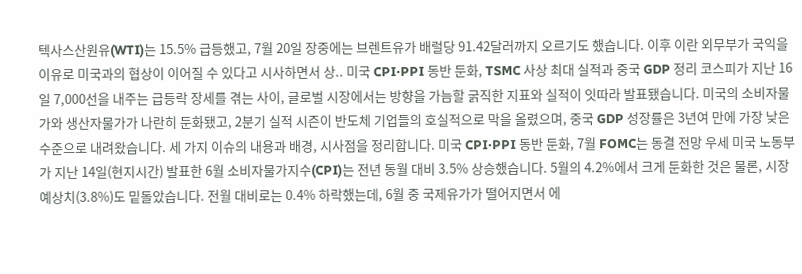텍사스산원유(WTI)는 15.5% 급등했고, 7월 20일 장중에는 브렌트유가 배럴당 91.42달러까지 오르기도 했습니다. 이후 이란 외무부가 국익을 이유로 미국과의 협상이 이어질 수 있다고 시사하면서 상.. 미국 CPI·PPI 동반 둔화, TSMC 사상 최대 실적과 중국 GDP 정리 코스피가 지난 16일 7,000선을 내주는 급등락 장세를 겪는 사이, 글로벌 시장에서는 방향을 가늠할 굵직한 지표와 실적이 잇따라 발표됐습니다. 미국의 소비자물가와 생산자물가가 나란히 둔화됐고, 2분기 실적 시즌이 반도체 기업들의 호실적으로 막을 올렸으며, 중국 GDP 성장률은 3년여 만에 가장 낮은 수준으로 내려왔습니다. 세 가지 이슈의 내용과 배경, 시사점을 정리합니다. 미국 CPI·PPI 동반 둔화, 7월 FOMC는 동결 전망 우세 미국 노동부가 지난 14일(현지시간) 발표한 6월 소비자물가지수(CPI)는 전년 동월 대비 3.5% 상승했습니다. 5월의 4.2%에서 크게 둔화한 것은 물론, 시장 예상치(3.8%)도 밑돌았습니다. 전월 대비로는 0.4% 하락했는데, 6월 중 국제유가가 떨어지면서 에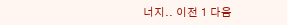너지.. 이전 1 다음